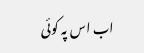اب اس پہ کوئی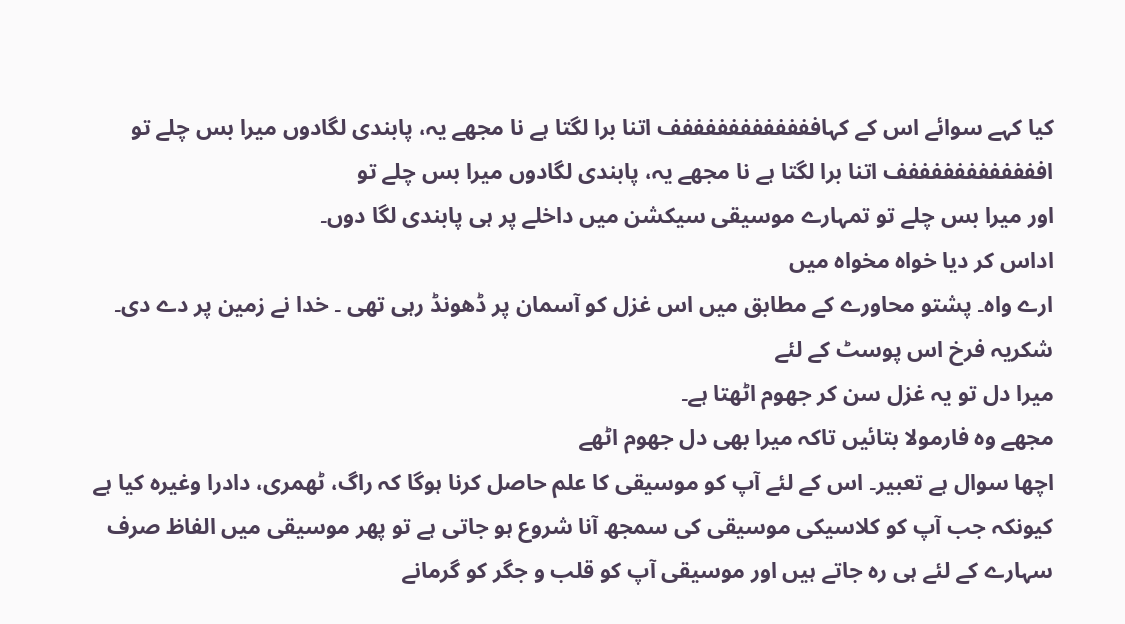کیا کہے سوائے اس کے کہاففففففففففففف اتنا برا لگتا ہے نا مجھے یہ، پابندی لگادوں میرا بس چلے تو
اففففففففففففف اتنا برا لگتا ہے نا مجھے یہ، پابندی لگادوں میرا بس چلے تو
اور میرا بس چلے تو تمہارے موسیقی سیکشن میں داخلے پر ہی پابندی لگا دوں۔
اداس کر دیا خواہ مخواہ میں
ارے واہ۔ پشتو محاورے کے مطابق میں اس غزل کو آسمان پر ڈھونڈ رہی تھی ۔ خدا نے زمین پر دے دی۔
شکریہ فرخ اس پوسٹ کے لئے
میرا دل تو یہ غزل سن کر جھوم اٹھتا ہے۔
مجھے وہ فارمولا بتائیں تاکہ میرا بھی دل جھوم اٹھے
اچھا سوال ہے تعبیر۔ اس کے لئے آپ کو موسیقی کا علم حاصل کرنا ہوگا کہ راگ، ٹھمری، دادرا وغیرہ کیا ہے کیونکہ جب آپ کو کلاسیکی موسیقی کی سمجھ آنا شروع ہو جاتی ہے تو پھر موسیقی میں الفاظ صرف سہارے کے لئے ہی رہ جاتے ہیں اور موسیقی آپ کو قلب و جگر کو گرمانے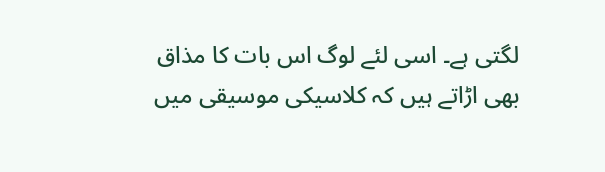لگتی ہے۔ اسی لئے لوگ اس بات کا مذاق بھی اڑاتے ہیں کہ کلاسیکی موسیقی میں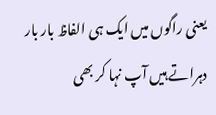یعنی راگوں میں ایک ہی الفاظ بار بار دہراتے ہیں آپ نہا کر بھی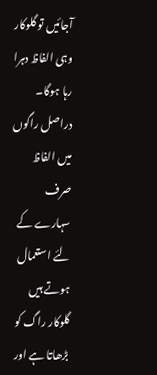آجائیں تو گلوکار وہی الفاظ دہرا رہا ہوگا۔ دراصل راگوں میں الفاظ صرف سہارے کے لئے استعمال ہوتے ہیں گلوکار راگ کو بڑھاتا ہے اور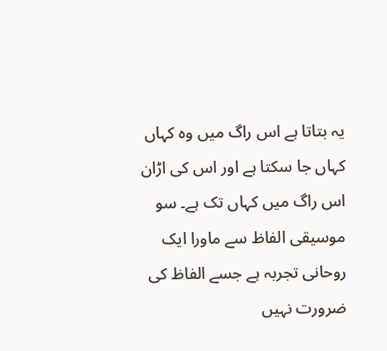یہ بتاتا ہے اس راگ میں وہ کہاں کہاں جا سکتا ہے اور اس کی اڑان اس راگ میں کہاں تک ہے۔ سو موسیقی الفاظ سے ماورا ایک روحانی تجربہ ہے جسے الفاظ کی ضرورت نہیں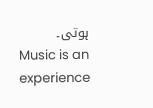ہوتی۔
Music is an experience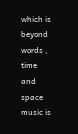which is beyond words , time and space
music is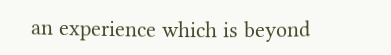an experience which is beyond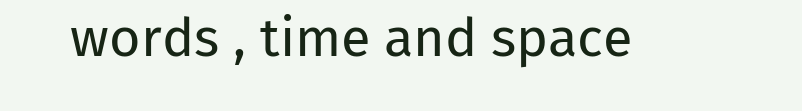words , time and space